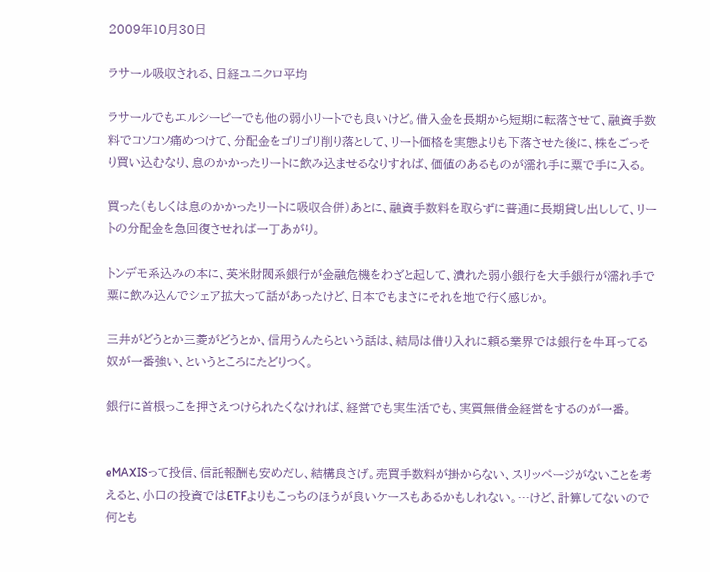2009年10月30日

ラサール吸収される、日経ユニクロ平均

ラサールでもエルシーピーでも他の弱小リートでも良いけど。借入金を長期から短期に転落させて、融資手数料でコソコソ痛めつけて、分配金をゴリゴリ削り落として、リート価格を実態よりも下落させた後に、株をごっそり買い込むなり、息のかかったリートに飲み込ませるなりすれば、価値のあるものが濡れ手に粟で手に入る。

買った(もしくは息のかかったリートに吸収合併)あとに、融資手数料を取らずに普通に長期貸し出しして、リートの分配金を急回復させれば一丁あがり。

トンデモ系込みの本に、英米財閥系銀行が金融危機をわざと起して、潰れた弱小銀行を大手銀行が濡れ手で粟に飲み込んでシェア拡大って話があったけど、日本でもまさにそれを地で行く感じか。

三井がどうとか三菱がどうとか、信用うんたらという話は、結局は借り入れに頼る業界では銀行を牛耳ってる奴が一番強い、というところにたどりつく。

銀行に首根っこを押さえつけられたくなければ、経営でも実生活でも、実質無借金経営をするのが一番。


eMAXISって投信、信託報酬も安めだし、結構良さげ。売買手数料が掛からない、スリッページがないことを考えると、小口の投資ではETFよりもこっちのほうが良いケースもあるかもしれない。…けど、計算してないので何とも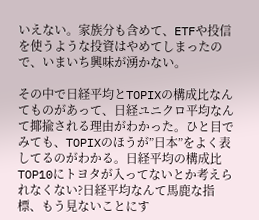いえない。家族分も含めて、ETFや投信を使うような投資はやめてしまったので、いまいち興味が湧かない。

その中で日経平均とTOPIXの構成比なんてものがあって、日経ユニクロ平均なんて揶揄される理由がわかった。ひと目でみても、TOPIXのほうが”日本”をよく表してるのがわかる。日経平均の構成比TOP10にトヨタが入ってないとか考えられなくない?日経平均なんて馬鹿な指標、もう見ないことにす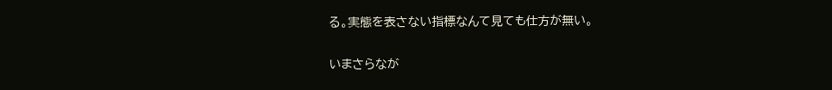る。実態を表さない指標なんて見ても仕方が無い。

いまさらなが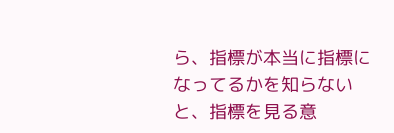ら、指標が本当に指標になってるかを知らないと、指標を見る意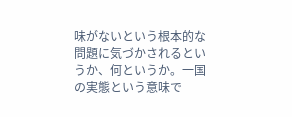味がないという根本的な問題に気づかされるというか、何というか。一国の実態という意味で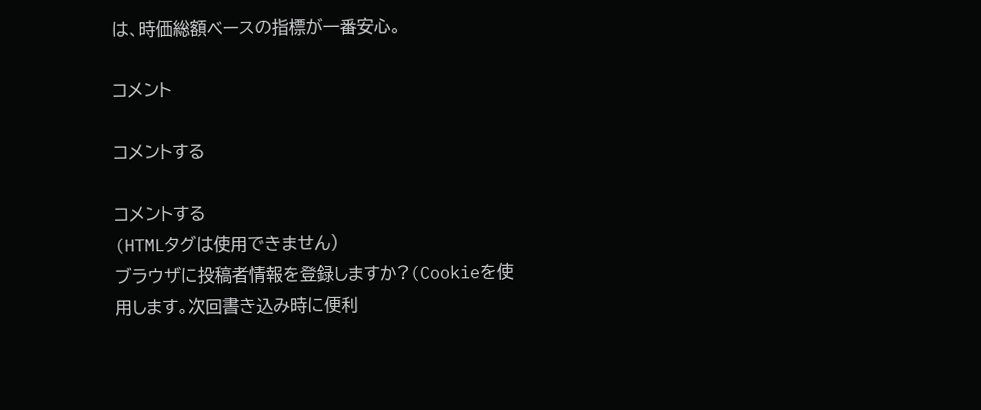は、時価総額ベースの指標が一番安心。

コメント

コメントする

コメントする
(HTMLタグは使用できません)
ブラウザに投稿者情報を登録しますか?(Cookieを使用します。次回書き込み時に便利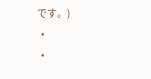です。)
  •
  •